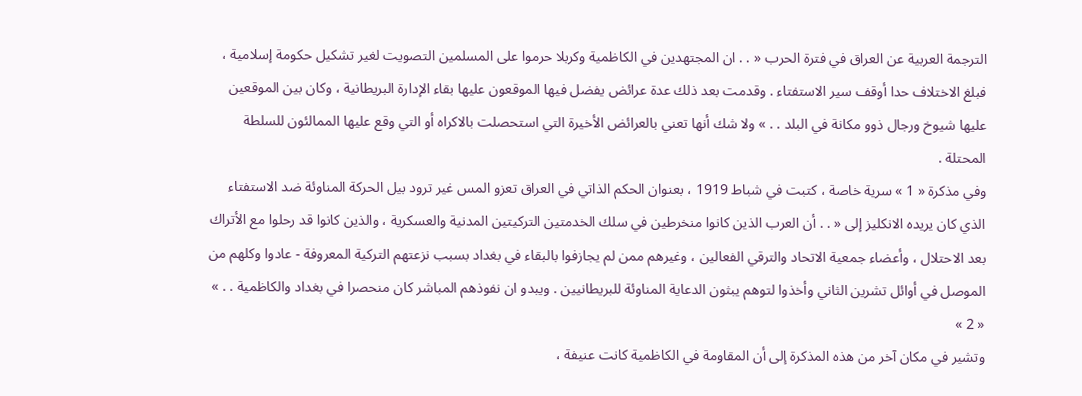الترجمة العربية عن العراق في فترة الحرب « . . ان المجتهدين في الكاظمية وكربلا حرموا على المسلمين التصويت لغير تشكيل حكومة إسلامية ، فبلغ الاختلاف حدا أوقف سير الاستفتاء . وقدمت بعد ذلك عدة عرائض يفضل فيها الموقعون عليها بقاء الإدارة البريطانية ، وكان بين الموقعين عليها شيوخ ورجال ذوو مكانة في البلد . . » ولا شك أنها تعني بالعرائض الأخيرة التي استحصلت بالاكراه أو التي وقع عليها الممالئون للسلطة المحتلة .
وفي مذكرة « 1 » سرية خاصة ، كتبت في شباط 1919 ، بعنوان الحكم الذاتي في العراق تعزو المس غير ترود بيل الحركة المناوئة ضد الاستفتاء الذي كان يريده الانكليز إلى « . . أن العرب الذين كانوا منخرطين في سلك الخدمتين التركيتين المدنية والعسكرية ، والذين كانوا قد رحلوا مع الأتراك بعد الاحتلال ، وأعضاء جمعية الاتحاد والترقي الفعالين ، وغيرهم ممن لم يجازفوا بالبقاء في بغداد بسبب نزعتهم التركية المعروفة - عادوا وكلهم من الموصل في أوائل تشرين الثاني وأخذوا لتوهم يبثون الدعاية المناوئة للبريطانيين . ويبدو ان نفوذهم المباشر كان منحصرا في بغداد والكاظمية . . » « 2 »
وتشير في مكان آخر من هذه المذكرة إلى أن المقاومة في الكاظمية كانت عنيفة ،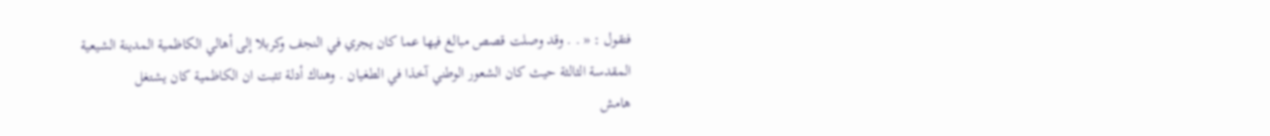فتقول : « . . وقد وصلت قصص مبالغ فيها عما كان يجري في النجف وكربلا إلى أهالي الكاظمية المدينة الشيعية المقدسة الثالثة حيث كان الشعور الوطني آخذا في الطغيان . وهناك أدلة تثبت ان الكاظمية كان يشتغل
هامش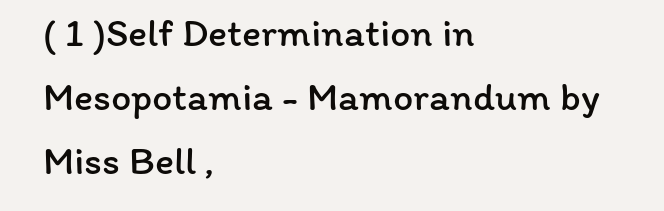( 1 )Self Determination in Mesopotamia - Mamorandum by Miss Bell ,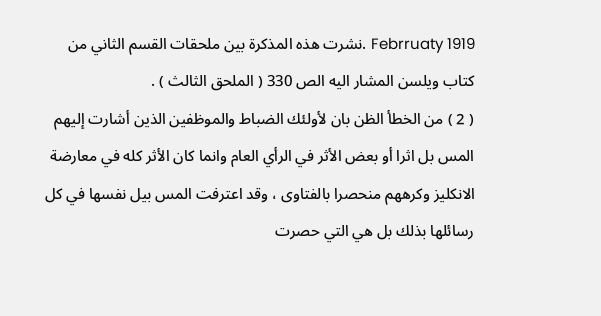Febrruaty 1919 .نشرت هذه المذكرة بين ملحقات القسم الثاني من كتاب ويلسن المشار اليه الص 330 ( الملحق الثالث ) .
( 2 ) من الخطأ الظن بان لأولئك الضباط والموظفين الذين أشارت إليهم المس بل اثرا أو بعض الأثر في الرأي العام وانما كان الأثر كله في معارضة الانكليز وكرههم منحصرا بالفتاوى ، وقد اعترفت المس بيل نفسها في كل رسائلها بذلك بل هي التي حصرت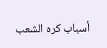أسباب كره الشعب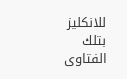للانكليز بتلك الفتاوى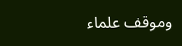وموقف علماء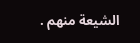الشيعة منهم .